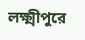লক্ষ্মীপুরে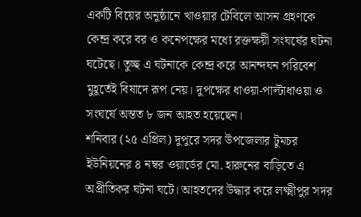একটি বিয়ের অনুষ্ঠানে খাওয়ার টেবিলে আসন গ্রহণকে কেন্দ্র করে বর ও কনেপক্ষের মধ্যে রক্তক্ষয়ী সংঘর্ষের ঘটনা ঘটেছে। তুচ্ছ এ ঘটনাকে কেন্দ্র করে আনন্দঘন পরিবেশ মুহূর্তেই বিষাদে রূপ নেয়। দুপক্ষের ধাওয়া-পাল্টাধাওয়া ও সংঘর্ষে অন্তত ৮ জন আহত হয়েছেন।
শনিবার (২৫ এপ্রিল) দুপুরে সদর উপজেলার টুমচর ইউনিয়নের ৪ নম্বর ওয়ার্ডের মো. হারুনের বাড়িতে এ অপ্রীতিকর ঘটনা ঘটে। আহতদের উদ্ধার করে লক্ষ্মীপুর সদর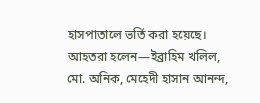হাসপাতালে ভর্তি করা হয়েছে।
আহতরা হলেন—ইব্রাহিম খলিল, মো. অনিক, মেহেদী হাসান আনন্দ,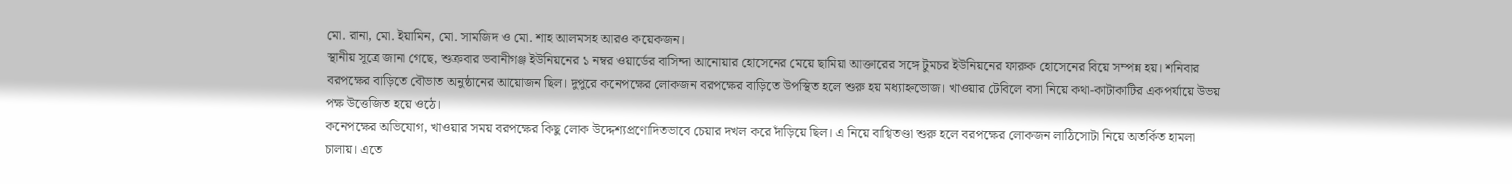মো. রানা, মো. ইয়ামিন, মো. সামজিদ ও মো. শাহ আলমসহ আরও কয়েকজন।
স্থানীয় সূত্রে জানা গেছে, শুক্রবার ভবানীগঞ্জ ইউনিয়নের ১ নম্বর ওয়ার্ডের বাসিন্দা আনোয়ার হোসেনের মেয়ে ছামিয়া আক্তারের সঙ্গে টুমচর ইউনিয়নের ফারুক হোসেনের বিয়ে সম্পন্ন হয়। শনিবার বরপক্ষের বাড়িতে বৌভাত অনুষ্ঠানের আয়োজন ছিল। দুপুরে কনেপক্ষের লোকজন বরপক্ষের বাড়িতে উপস্থিত হলে শুরু হয় মধ্যাহ্নভোজ। খাওয়ার টেবিলে বসা নিয়ে কথা-কাটাকাটির একপর্যায়ে উভয় পক্ষ উত্তেজিত হয়ে ওঠে।
কনেপক্ষের অভিযোগ, খাওয়ার সময় বরপক্ষের কিছু লোক উদ্দেশ্যপ্রণোদিতভাবে চেয়ার দখল করে দাঁড়িয়ে ছিল। এ নিয়ে বাগ্বিতণ্ডা শুরু হলে বরপক্ষের লোকজন লাঠিসোটা নিয়ে অতর্কিত হামলা চালায়। এতে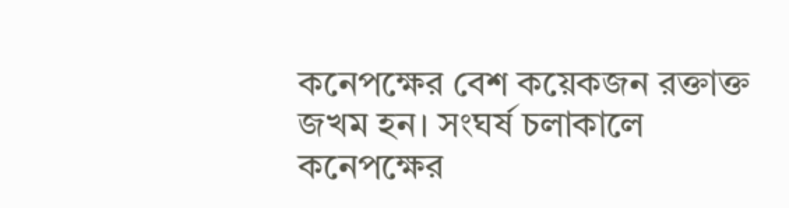কনেপক্ষের বেশ কয়েকজন রক্তাক্ত জখম হন। সংঘর্ষ চলাকালে কনেপক্ষের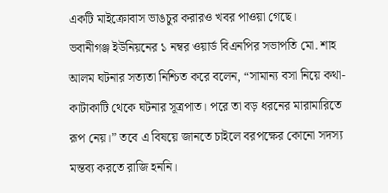একটি মাইক্রোবাস ভাঙচুর করারও খবর পাওয়া গেছে।
ভবানীগঞ্জ ইউনিয়নের ১ নম্বর ওয়ার্ড বিএনপির সভাপতি মো. শাহ আলম ঘটনার সত্যতা নিশ্চিত করে বলেন, “সামান্য বসা নিয়ে কথা-কাটাকাটি থেকে ঘটনার সূত্রপাত। পরে তা বড় ধরনের মারামারিতে রূপ নেয়।” তবে এ বিষয়ে জানতে চাইলে বরপক্ষের কোনো সদস্য মন্তব্য করতে রাজি হননি।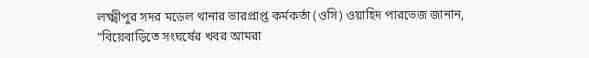লক্ষ্মীপুর সদর মডেল থানার ভারপ্রাপ্ত কর্মকর্তা (ওসি) ওয়াহিদ পারভেজ জানান, “বিয়েবাড়িতে সংঘর্ষের খবর আমরা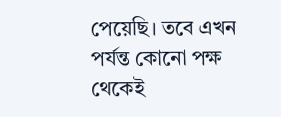পেয়েছি। তবে এখন পর্যন্ত কোনো পক্ষ থেকেই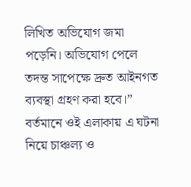লিখিত অভিযোগ জমা পড়েনি। অভিযোগ পেলে তদন্ত সাপেক্ষে দ্রুত আইনগত ব্যবস্থা গ্রহণ করা হবে।”
বর্তমানে ওই এলাকায় এ ঘটনা নিয়ে চাঞ্চল্য ও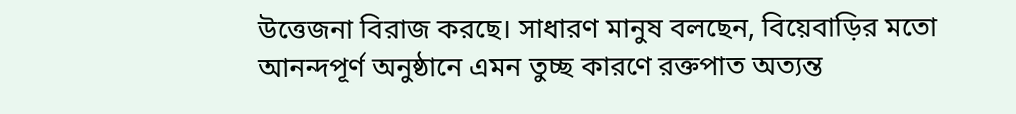উত্তেজনা বিরাজ করছে। সাধারণ মানুষ বলছেন, বিয়েবাড়ির মতো আনন্দপূর্ণ অনুষ্ঠানে এমন তুচ্ছ কারণে রক্তপাত অত্যন্ত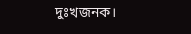দুঃখজনক।